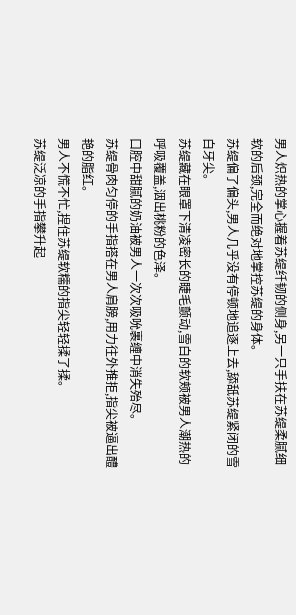男人炽热的掌心握着苏缇纤韧的侧身,另一只手扶在苏缇柔腻细软的后颈,完全而绝对地掌控苏缇的身体。
苏缇偏了偏头,男人几乎没有停顿地追逐上去,舔舐苏缇紧闭的雪白牙尖。
苏缇藏在眼罩下清凌密长的睫毛颤动,雪白的软颊被男人潮热的呼吸覆盖,洇出桃粉的色泽。
口腔中甜腻的奶油被男人一次次吸吮裹缠中消失殆尽。
苏缇骨肉匀停的手指搭在男人肩膀,用力往外推拒,指尖被逼出醴艳的脂红。
男人不慌不忙,捏住苏缇软糯的指尖轻轻揉了揉。
苏缇泛凉的手指攀升起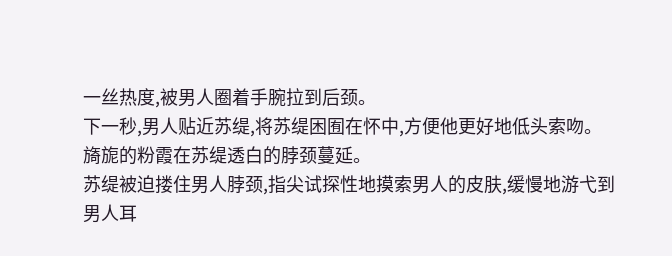一丝热度,被男人圈着手腕拉到后颈。
下一秒,男人贴近苏缇,将苏缇困囿在怀中,方便他更好地低头索吻。
旖旎的粉霞在苏缇透白的脖颈蔓延。
苏缇被迫搂住男人脖颈,指尖试探性地摸索男人的皮肤,缓慢地游弋到男人耳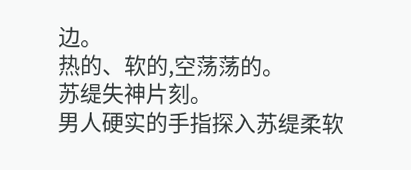边。
热的、软的,空荡荡的。
苏缇失神片刻。
男人硬实的手指探入苏缇柔软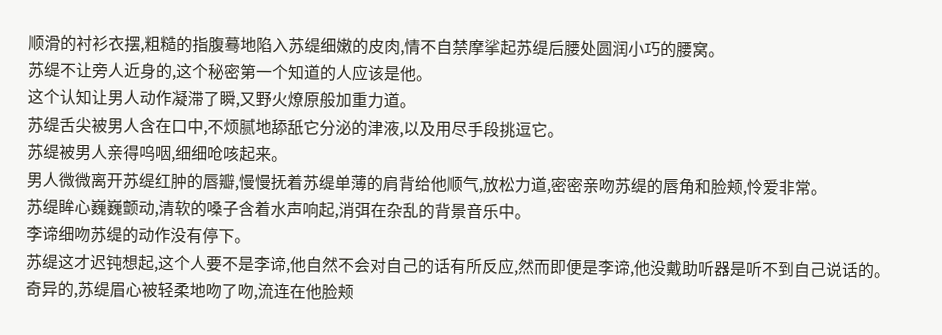顺滑的衬衫衣摆,粗糙的指腹蓦地陷入苏缇细嫩的皮肉,情不自禁摩挲起苏缇后腰处圆润小巧的腰窝。
苏缇不让旁人近身的,这个秘密第一个知道的人应该是他。
这个认知让男人动作凝滞了瞬,又野火燎原般加重力道。
苏缇舌尖被男人含在口中,不烦腻地舔舐它分泌的津液,以及用尽手段挑逗它。
苏缇被男人亲得呜咽,细细呛咳起来。
男人微微离开苏缇红肿的唇瓣,慢慢抚着苏缇单薄的肩背给他顺气,放松力道,密密亲吻苏缇的唇角和脸颊,怜爱非常。
苏缇眸心巍巍颤动,清软的嗓子含着水声响起,消弭在杂乱的背景音乐中。
李谛细吻苏缇的动作没有停下。
苏缇这才迟钝想起,这个人要不是李谛,他自然不会对自己的话有所反应,然而即便是李谛,他没戴助听器是听不到自己说话的。
奇异的,苏缇眉心被轻柔地吻了吻,流连在他脸颊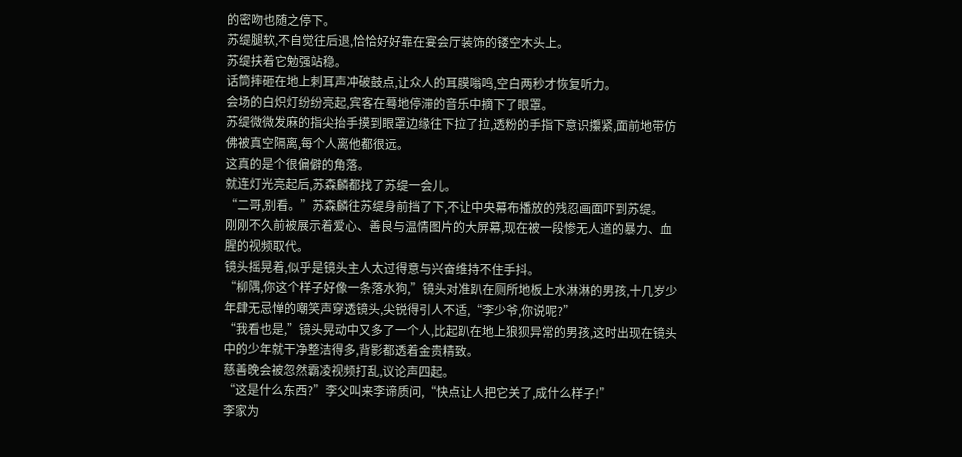的密吻也随之停下。
苏缇腿软,不自觉往后退,恰恰好好靠在宴会厅装饰的镂空木头上。
苏缇扶着它勉强站稳。
话筒摔砸在地上刺耳声冲破鼓点,让众人的耳膜嗡鸣,空白两秒才恢复听力。
会场的白炽灯纷纷亮起,宾客在蓦地停滞的音乐中摘下了眼罩。
苏缇微微发麻的指尖抬手摸到眼罩边缘往下拉了拉,透粉的手指下意识攥紧,面前地带仿佛被真空隔离,每个人离他都很远。
这真的是个很偏僻的角落。
就连灯光亮起后,苏森麟都找了苏缇一会儿。
“二哥,别看。”苏森麟往苏缇身前挡了下,不让中央幕布播放的残忍画面吓到苏缇。
刚刚不久前被展示着爱心、善良与温情图片的大屏幕,现在被一段惨无人道的暴力、血腥的视频取代。
镜头摇晃着,似乎是镜头主人太过得意与兴奋维持不住手抖。
“柳隅,你这个样子好像一条落水狗,”镜头对准趴在厕所地板上水淋淋的男孩,十几岁少年肆无忌惮的嘲笑声穿透镜头,尖锐得引人不适,“李少爷,你说呢?”
“我看也是,”镜头晃动中又多了一个人,比起趴在地上狼狈异常的男孩,这时出现在镜头中的少年就干净整洁得多,背影都透着金贵精致。
慈善晚会被忽然霸凌视频打乱,议论声四起。
“这是什么东西?”李父叫来李谛质问,“快点让人把它关了,成什么样子!”
李家为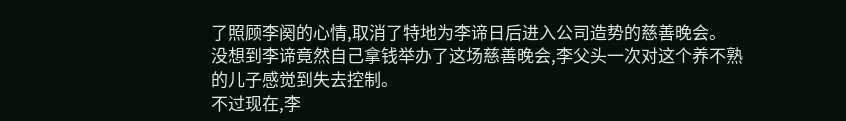了照顾李阕的心情,取消了特地为李谛日后进入公司造势的慈善晚会。
没想到李谛竟然自己拿钱举办了这场慈善晚会,李父头一次对这个养不熟的儿子感觉到失去控制。
不过现在,李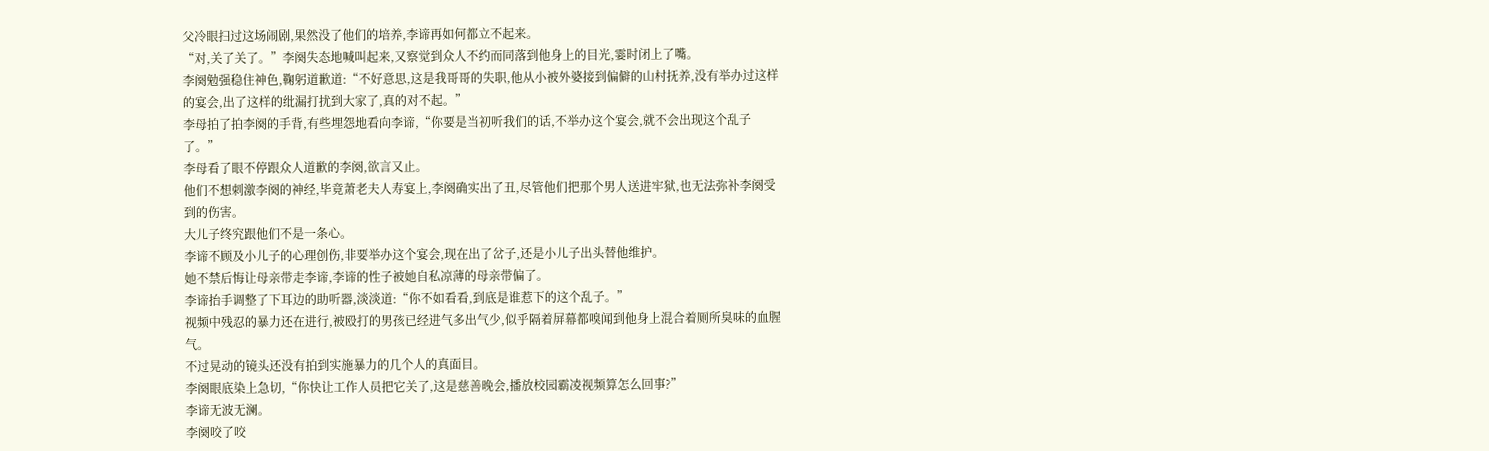父冷眼扫过这场闹剧,果然没了他们的培养,李谛再如何都立不起来。
“对,关了关了。”李阕失态地喊叫起来,又察觉到众人不约而同落到他身上的目光,霎时闭上了嘴。
李阕勉强稳住神色,鞠躬道歉道:“不好意思,这是我哥哥的失职,他从小被外婆接到偏僻的山村抚养,没有举办过这样的宴会,出了这样的纰漏打扰到大家了,真的对不起。”
李母拍了拍李阕的手背,有些埋怨地看向李谛,“你要是当初听我们的话,不举办这个宴会,就不会出现这个乱子了。”
李母看了眼不停跟众人道歉的李阕,欲言又止。
他们不想刺激李阕的神经,毕竟萧老夫人寿宴上,李阕确实出了丑,尽管他们把那个男人送进牢狱,也无法弥补李阕受到的伤害。
大儿子终究跟他们不是一条心。
李谛不顾及小儿子的心理创伤,非要举办这个宴会,现在出了岔子,还是小儿子出头替他维护。
她不禁后悔让母亲带走李谛,李谛的性子被她自私凉薄的母亲带偏了。
李谛抬手调整了下耳边的助听器,淡淡道:“你不如看看,到底是谁惹下的这个乱子。”
视频中残忍的暴力还在进行,被殴打的男孩已经进气多出气少,似乎隔着屏幕都嗅闻到他身上混合着厕所臭味的血腥气。
不过晃动的镜头还没有拍到实施暴力的几个人的真面目。
李阕眼底染上急切,“你快让工作人员把它关了,这是慈善晚会,播放校园霸凌视频算怎么回事?”
李谛无波无澜。
李阕咬了咬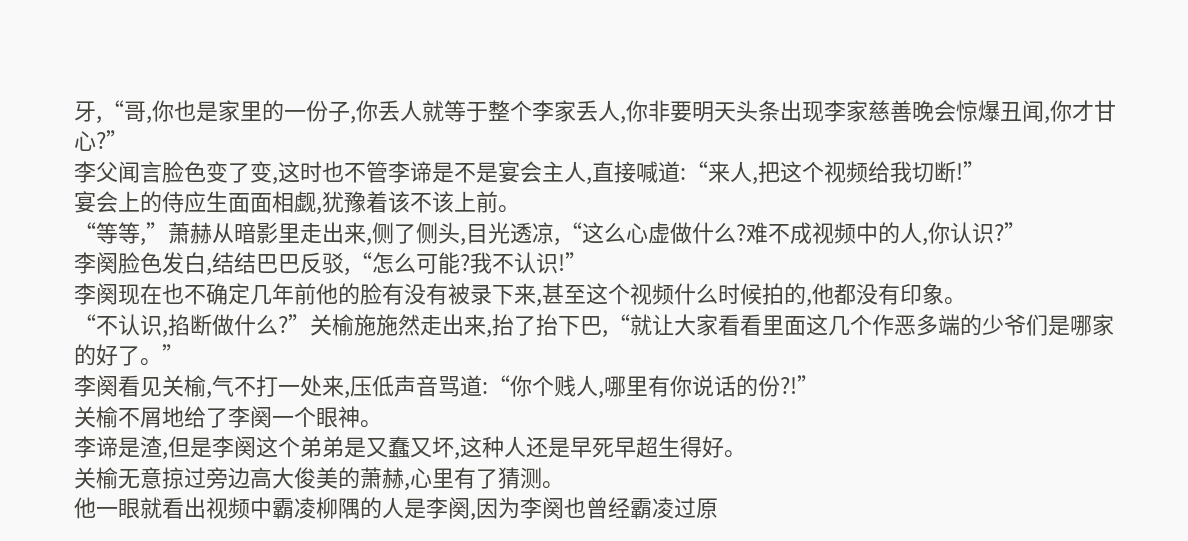牙,“哥,你也是家里的一份子,你丢人就等于整个李家丢人,你非要明天头条出现李家慈善晚会惊爆丑闻,你才甘心?”
李父闻言脸色变了变,这时也不管李谛是不是宴会主人,直接喊道:“来人,把这个视频给我切断!”
宴会上的侍应生面面相觑,犹豫着该不该上前。
“等等,”萧赫从暗影里走出来,侧了侧头,目光透凉,“这么心虚做什么?难不成视频中的人,你认识?”
李阕脸色发白,结结巴巴反驳,“怎么可能?我不认识!”
李阕现在也不确定几年前他的脸有没有被录下来,甚至这个视频什么时候拍的,他都没有印象。
“不认识,掐断做什么?”关榆施施然走出来,抬了抬下巴,“就让大家看看里面这几个作恶多端的少爷们是哪家的好了。”
李阕看见关榆,气不打一处来,压低声音骂道:“你个贱人,哪里有你说话的份?!”
关榆不屑地给了李阕一个眼神。
李谛是渣,但是李阕这个弟弟是又蠢又坏,这种人还是早死早超生得好。
关榆无意掠过旁边高大俊美的萧赫,心里有了猜测。
他一眼就看出视频中霸凌柳隅的人是李阕,因为李阕也曾经霸凌过原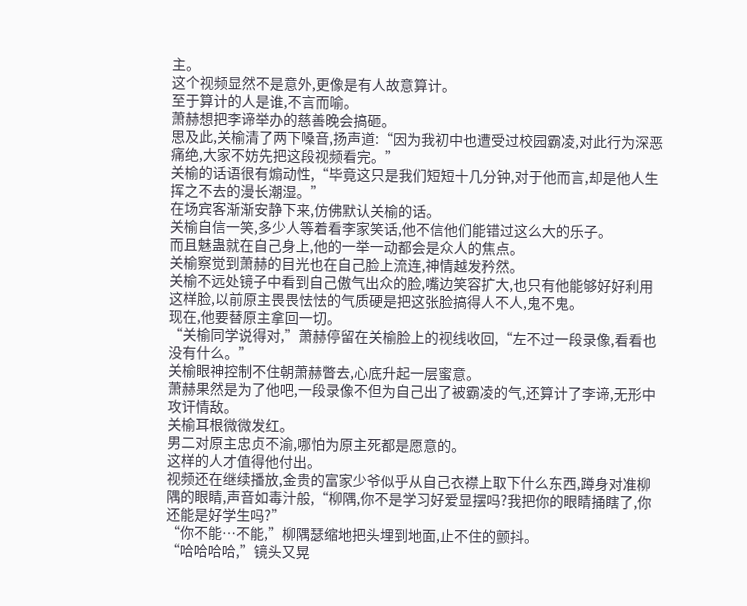主。
这个视频显然不是意外,更像是有人故意算计。
至于算计的人是谁,不言而喻。
萧赫想把李谛举办的慈善晚会搞砸。
思及此,关榆清了两下嗓音,扬声道:“因为我初中也遭受过校园霸凌,对此行为深恶痛绝,大家不妨先把这段视频看完。”
关榆的话语很有煽动性,“毕竟这只是我们短短十几分钟,对于他而言,却是他人生挥之不去的漫长潮湿。”
在场宾客渐渐安静下来,仿佛默认关榆的话。
关榆自信一笑,多少人等着看李家笑话,他不信他们能错过这么大的乐子。
而且魅蛊就在自己身上,他的一举一动都会是众人的焦点。
关榆察觉到萧赫的目光也在自己脸上流连,神情越发矜然。
关榆不远处镜子中看到自己傲气出众的脸,嘴边笑容扩大,也只有他能够好好利用这样脸,以前原主畏畏怯怯的气质硬是把这张脸搞得人不人,鬼不鬼。
现在,他要替原主拿回一切。
“关榆同学说得对,”萧赫停留在关榆脸上的视线收回,“左不过一段录像,看看也没有什么。”
关榆眼神控制不住朝萧赫瞥去,心底升起一层蜜意。
萧赫果然是为了他吧,一段录像不但为自己出了被霸凌的气,还算计了李谛,无形中攻讦情敌。
关榆耳根微微发红。
男二对原主忠贞不渝,哪怕为原主死都是愿意的。
这样的人才值得他付出。
视频还在继续播放,金贵的富家少爷似乎从自己衣襟上取下什么东西,蹲身对准柳隅的眼睛,声音如毒汁般,“柳隅,你不是学习好爱显摆吗?我把你的眼睛捅瞎了,你还能是好学生吗?”
“你不能…不能,”柳隅瑟缩地把头埋到地面,止不住的颤抖。
“哈哈哈哈,”镜头又晃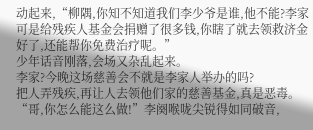动起来,“柳隅,你知不知道我们李少爷是谁,他不能?李家可是给残疾人基金会捐赠了很多钱,你瞎了就去领救济金好了,还能帮你免费治疗呢。”
少年话音刚落,会场又杂乱起来。
李家?今晚这场慈善会不就是李家人举办的吗?
把人弄残疾,再让人去领他们家的慈善基金,真是恶毒。
“哥,你怎么能这么做!”李阕喉咙尖锐得如同破音,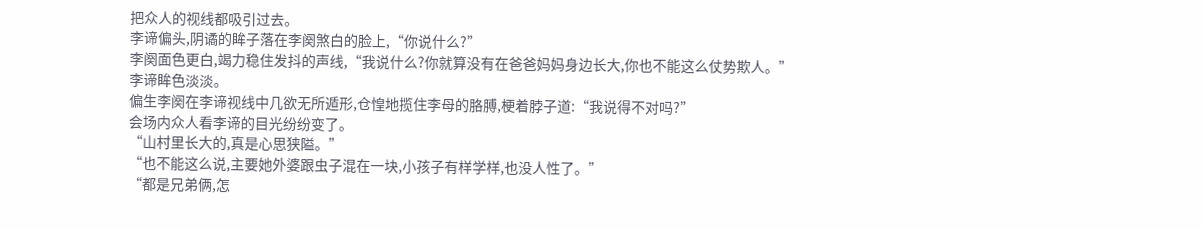把众人的视线都吸引过去。
李谛偏头,阴谲的眸子落在李阕煞白的脸上,“你说什么?”
李阕面色更白,竭力稳住发抖的声线,“我说什么?你就算没有在爸爸妈妈身边长大,你也不能这么仗势欺人。”
李谛眸色淡淡。
偏生李阕在李谛视线中几欲无所遁形,仓惶地揽住李母的胳膊,梗着脖子道:“我说得不对吗?”
会场内众人看李谛的目光纷纷变了。
“山村里长大的,真是心思狭隘。”
“也不能这么说,主要她外婆跟虫子混在一块,小孩子有样学样,也没人性了。”
“都是兄弟俩,怎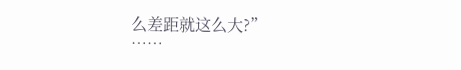么差距就这么大?”
……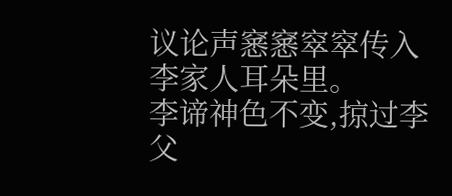议论声窸窸窣窣传入李家人耳朵里。
李谛神色不变,掠过李父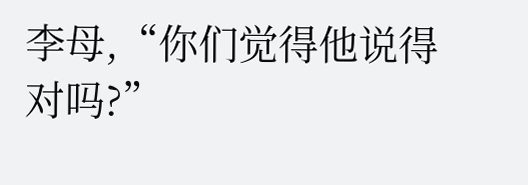李母,“你们觉得他说得对吗?”